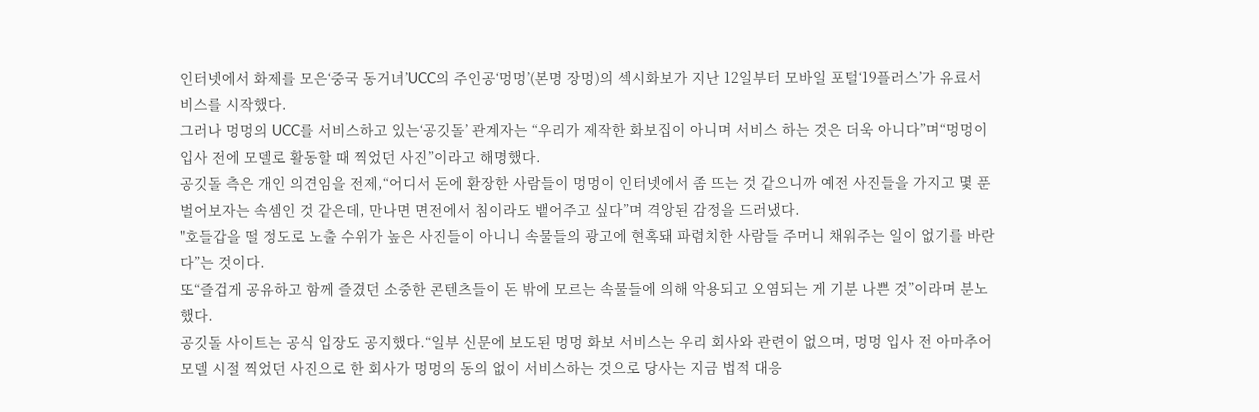인터넷에서 화제를 모은‘중국 동거녀’UCC의 주인공‘멍멍’(본명 장멍)의 섹시화보가 지난 12일부터 모바일 포털‘19플러스’가 유료서비스를 시작했다.
그러나 멍멍의 UCC를 서비스하고 있는‘공깃돌’ 관계자는 “우리가 제작한 화보집이 아니며 서비스 하는 것은 더욱 아니다”며“멍멍이 입사 전에 모델로 활동할 때 찍었던 사진”이라고 해명했다.
공깃돌 측은 개인 의견임을 전제,“어디서 돈에 환장한 사람들이 멍멍이 인터넷에서 좀 뜨는 것 같으니까 예전 사진들을 가지고 몇 푼 벌어보자는 속셈인 것 같은데, 만나면 면전에서 침이라도 뱉어주고 싶다”며 격앙된 감정을 드러냈다.
"호들갑을 떨 정도로 노출 수위가 높은 사진들이 아니니 속물들의 광고에 현혹돼 파렴치한 사람들 주머니 채워주는 일이 없기를 바란다”는 것이다.
또“즐겁게 공유하고 함께 즐겼던 소중한 콘텐츠들이 돈 밖에 모르는 속물들에 의해 악용되고 오염되는 게 기분 나쁜 것”이라며 분노했다.
공깃돌 사이트는 공식 입장도 공지했다.“일부 신문에 보도된 멍멍 화보 서비스는 우리 회사와 관련이 없으며, 멍멍 입사 전 아마추어 모델 시절 찍었던 사진으로 한 회사가 멍멍의 동의 없이 서비스하는 것으로 당사는 지금 법적 대응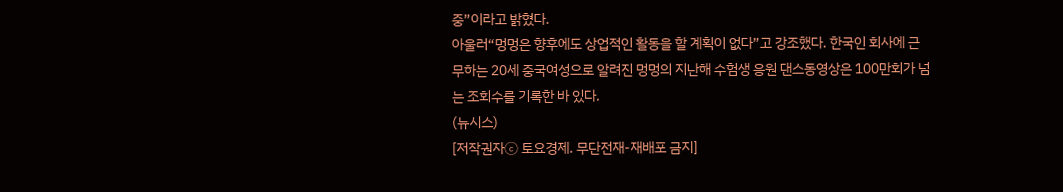중”이라고 밝혔다.
아울러“멍멍은 향후에도 상업적인 활동을 할 계획이 없다”고 강조했다. 한국인 회사에 근무하는 20세 중국여성으로 알려진 멍멍의 지난해 수험생 응원 댄스동영상은 100만회가 넘는 조회수를 기록한 바 있다.
(뉴시스)
[저작권자ⓒ 토요경제. 무단전재-재배포 금지]